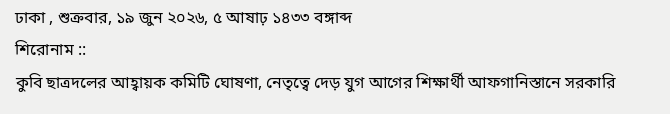ঢাকা , শুক্রবার, ১৯ জুন ২০২৬, ৫ আষাঢ় ১৪৩৩ বঙ্গাব্দ
শিরোনাম ::
কুবি ছাত্রদলের আহ্বায়ক কমিটি ঘোষণা, নেতৃত্বে দেড় যুগ আগের শিক্ষার্থী আফগানিস্তানে সরকারি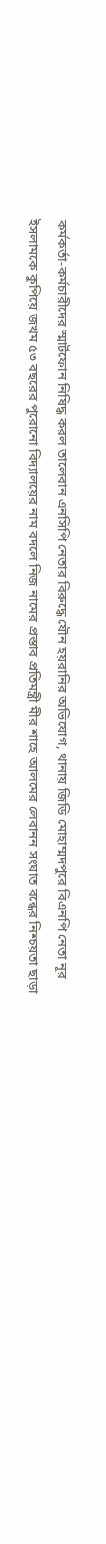কর্মকর্তা-কর্মচারীদের স্মার্টফোন নিষিদ্ধ করল তালেবান এনসিপি নেতার বিরুদ্ধে যৌন হয়রানির অভিযোগ, থানায় জিডি মোহাম্মদপুরে বিএনপি নেতা নূর ইসলামকে কুপিয়ে জখম ৫৩ বছরের পুরোনো বিদ্যালয়ের নাম বদলে নিজ নামের প্রস্তাব প্রতিমন্ত্রী মীর শাহে আলমের লেবানন সংঘাত বন্ধের নিশ্চয়তা ছাড়া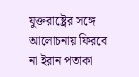যুক্তরাষ্ট্রের সঙ্গে আলোচনায় ফিরবে না ইরান পতাকা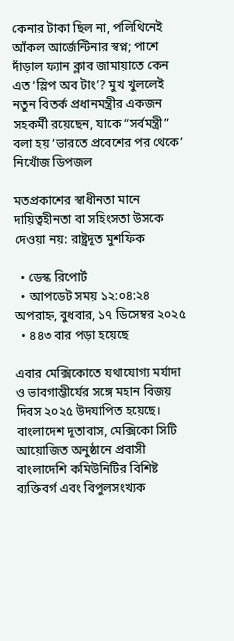কেনার টাকা ছিল না, পলিথিনেই আঁকল আর্জেন্টিনার স্বপ্ন; পাশে দাঁড়াল ফ্যান ক্লাব জামায়াতে কেন এত ‘স্লিপ অব টাং’? মুখ খুললেই নতুন বিতর্ক প্রধানমন্ত্রীর একজন সহকর্মী রয়েছেন, যাকে “সর্বমন্ত্রী” বলা হয় ‘ভারতে প্রবেশের পর থেকে’ নিখোঁজ ডিপজল

মতপ্রকাশের স্বাধীনতা মানে দায়িত্বহীনতা বা সহিংসতা উসকে দেওয়া নয়: রাষ্ট্রদূত মুশফিক

  • ডেস্ক রিপোর্ট
  • আপডেট সময় ১২:০৪:২৪ অপরাহ্ন, বুধবার, ১৭ ডিসেম্বর ২০২৫
  • ৪৪৩ বার পড়া হয়েছে

এবার মেক্সিকোতে যথাযোগ্য মর্যাদা ও ভাবগাম্ভীর্যের সঙ্গে মহান বিজয় দিবস ২০২৫ উদযাপিত হয়েছে। বাংলাদেশ দূতাবাস, মেক্সিকো সিটি আয়োজিত অনুষ্ঠানে প্রবাসী বাংলাদেশি কমিউনিটির বিশিষ্ট ব্যক্তিবর্গ এবং বিপুলসংখ্যক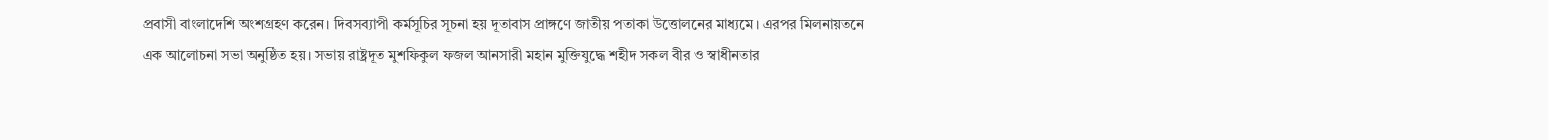প্রবাসী বাংলাদেশি অংশগ্রহণ করেন। দিবসব্যাপী কর্মসূচির সূচনা হয় দূতাবাস প্রাঙ্গণে জাতীয় পতাকা উত্তোলনের মাধ্যমে। এরপর মিলনায়তনে এক আলোচনা সভা অনুষ্ঠিত হয়। সভায় রাষ্ট্রদূত মুশফিকুল ফজল আনসারী মহান মুক্তিযুদ্ধে শহীদ সকল বীর ও স্বাধীনতার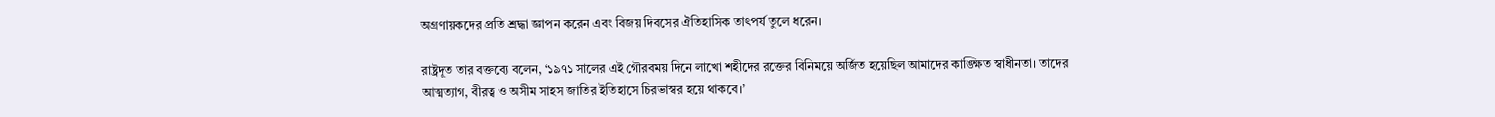অগ্রণায়কদের প্রতি শ্রদ্ধা জ্ঞাপন করেন এবং বিজয় দিবসের ঐতিহাসিক তাৎপর্য তুলে ধরেন।

রাষ্ট্রদূত তার বক্তব্যে বলেন, ‘১৯৭১ সালের এই গৌরবময় দিনে লাখো শহীদের রক্তের বিনিময়ে অর্জিত হয়েছিল আমাদের কাঙ্ক্ষিত স্বাধীনতা। তাদের আত্মত্যাগ, বীরত্ব ও অসীম সাহস জাতির ইতিহাসে চিরভাস্বর হয়ে থাকবে।’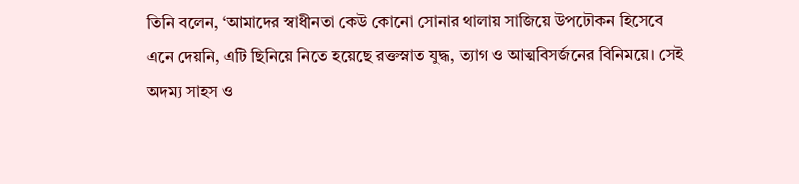তিনি বলেন, ‘আমাদের স্বাধীনতা কেউ কোনো সোনার থালায় সাজিয়ে উপঢৌকন হিসেবে এনে দেয়নি, এটি ছিনিয়ে নিতে হয়েছে রক্তস্নাত যুদ্ধ, ত্যাগ ও আত্মবিসর্জনের বিনিময়ে। সেই অদম্য সাহস ও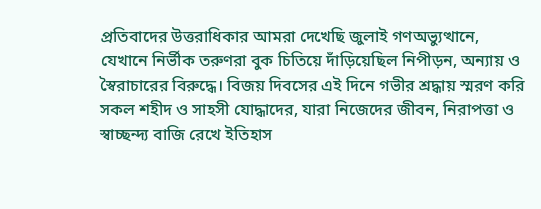প্রতিবাদের উত্তরাধিকার আমরা দেখেছি জুলাই গণঅভ্যুত্থানে, যেখানে নির্ভীক তরুণরা বুক চিতিয়ে দাঁড়িয়েছিল নিপীড়ন, অন্যায় ও স্বৈরাচারের বিরুদ্ধে। বিজয় দিবসের এই দিনে গভীর শ্রদ্ধায় স্মরণ করি সকল শহীদ ও সাহসী যোদ্ধাদের, যারা নিজেদের জীবন, নিরাপত্তা ও স্বাচ্ছন্দ্য বাজি রেখে ইতিহাস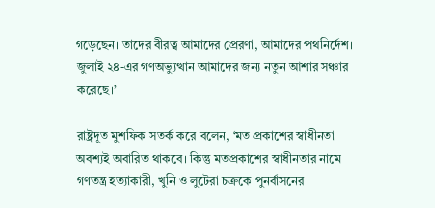গড়েছেন। তাদের বীরত্ব আমাদের প্রেরণা, আমাদের পথনির্দেশ। জুলাই ২৪-এর গণঅভ্যুত্থান আমাদের জন্য নতুন আশার সঞ্চার করেছে।’

রাষ্ট্রদূত মুশফিক সতর্ক করে বলেন, ‘মত প্রকাশের স্বাধীনতা অবশ্যই অবারিত থাকবে। কিন্তু মতপ্রকাশের স্বাধীনতার নামে গণতন্ত্র হত্যাকারী, খুনি ও লুটেরা চক্রকে পুনর্বাসনের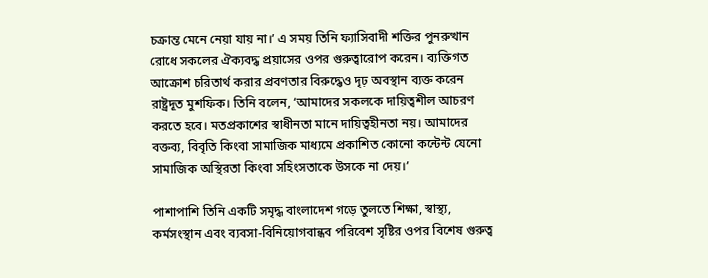চক্রান্ত মেনে নেয়া যায় না।’ এ সময় তিনি ফ্যাসিবাদী শক্তির পুনরুত্থান রোধে সকলের ঐক্যবদ্ধ প্রয়াসের ওপর গুরুত্বারোপ করেন। ব্যক্তিগত আক্রোশ চরিতার্থ করার প্রবণতার বিরুদ্ধেও দৃঢ় অবস্থান ব্যক্ত করেন রাষ্ট্রদূত মুশফিক। তিনি বলেন, ‘আমাদের সকলকে দায়িত্বশীল আচরণ করতে হবে। মতপ্রকাশের স্বাধীনতা মানে দায়িত্বহীনতা নয়। আমাদের বক্তব্য, বিবৃতি কিংবা সামাজিক মাধ্যমে প্রকাশিত কোনো কন্টেন্ট যেনো সামাজিক অস্থিরতা কিংবা সহিংসতাকে উসকে না দেয়।’

পাশাপাশি তিনি একটি সমৃদ্ধ বাংলাদেশ গড়ে তুলতে শিক্ষা, স্বাস্থ্য, কর্মসংস্থান এবং ব্যবসা-বিনিয়োগবান্ধব পরিবেশ সৃষ্টির ওপর বিশেষ গুরুত্ব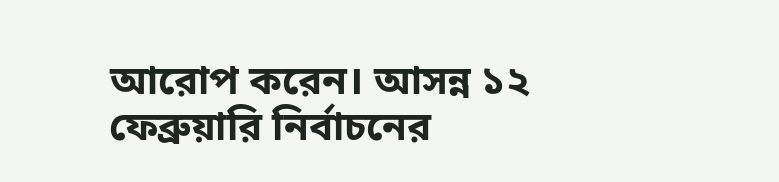আরোপ করেন। আসন্ন ১২ ফেব্রুয়ারি নির্বাচনের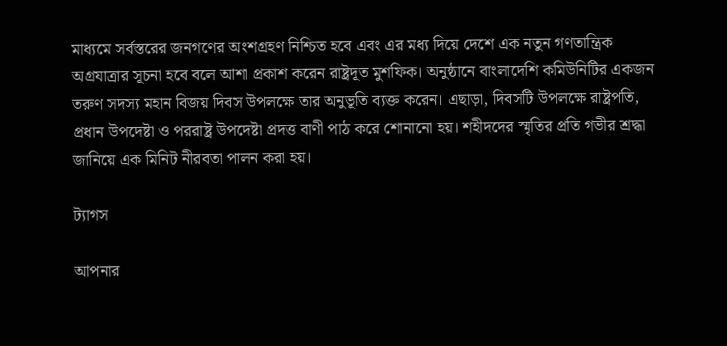মাধ্যমে সর্বস্তরের জনগণের অংশগ্রহণ নিশ্চিত হবে এবং এর মধ্য দিয়ে দেশে এক নতুন গণতান্ত্রিক অগ্রযাত্রার সূচনা হবে বলে আশা প্রকাশ করেন রাষ্ট্রদূত মুশফিক। অনুষ্ঠানে বাংলাদেশি কমিউনিটির একজন তরুণ সদস্য মহান বিজয় দিবস উপলক্ষে তার অনুভূতি ব্যক্ত করেন। এছাড়া, দিবসটি উপলক্ষে রাষ্ট্রপতি, প্রধান উপদেষ্টা ও পররাষ্ট্র উপদেষ্টা প্রদত্ত বাণী পাঠ করে শোনানো হয়। শহীদদের স্মৃতির প্রতি গভীর শ্রদ্ধা জানিয়ে এক মিনিট নীরবতা পালন করা হয়।

ট্যাগস

আপনার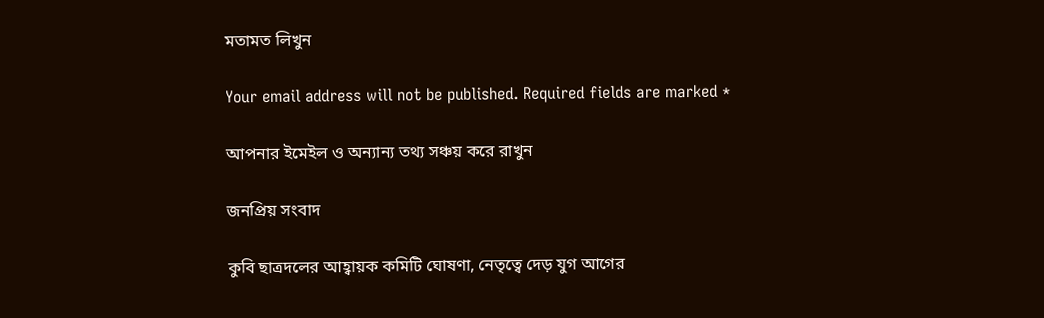মতামত লিখুন

Your email address will not be published. Required fields are marked *

আপনার ইমেইল ও অন্যান্য তথ্য সঞ্চয় করে রাখুন

জনপ্রিয় সংবাদ

কুবি ছাত্রদলের আহ্বায়ক কমিটি ঘোষণা, নেতৃত্বে দেড় যুগ আগের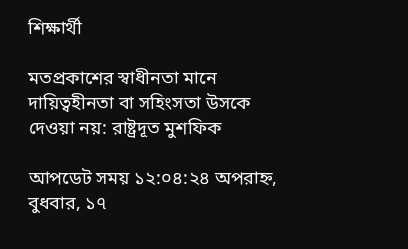শিক্ষার্থী

মতপ্রকাশের স্বাধীনতা মানে দায়িত্বহীনতা বা সহিংসতা উসকে দেওয়া নয়: রাষ্ট্রদূত মুশফিক

আপডেট সময় ১২:০৪:২৪ অপরাহ্ন, বুধবার, ১৭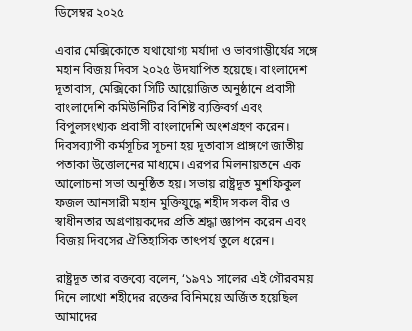ডিসেম্বর ২০২৫

এবার মেক্সিকোতে যথাযোগ্য মর্যাদা ও ভাবগাম্ভীর্যের সঙ্গে মহান বিজয় দিবস ২০২৫ উদযাপিত হয়েছে। বাংলাদেশ দূতাবাস, মেক্সিকো সিটি আয়োজিত অনুষ্ঠানে প্রবাসী বাংলাদেশি কমিউনিটির বিশিষ্ট ব্যক্তিবর্গ এবং বিপুলসংখ্যক প্রবাসী বাংলাদেশি অংশগ্রহণ করেন। দিবসব্যাপী কর্মসূচির সূচনা হয় দূতাবাস প্রাঙ্গণে জাতীয় পতাকা উত্তোলনের মাধ্যমে। এরপর মিলনায়তনে এক আলোচনা সভা অনুষ্ঠিত হয়। সভায় রাষ্ট্রদূত মুশফিকুল ফজল আনসারী মহান মুক্তিযুদ্ধে শহীদ সকল বীর ও স্বাধীনতার অগ্রণায়কদের প্রতি শ্রদ্ধা জ্ঞাপন করেন এবং বিজয় দিবসের ঐতিহাসিক তাৎপর্য তুলে ধরেন।

রাষ্ট্রদূত তার বক্তব্যে বলেন, ‘১৯৭১ সালের এই গৌরবময় দিনে লাখো শহীদের রক্তের বিনিময়ে অর্জিত হয়েছিল আমাদের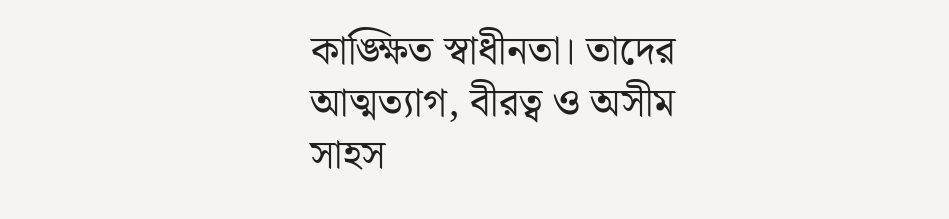কাঙ্ক্ষিত স্বাধীনতা। তাদের আত্মত্যাগ, বীরত্ব ও অসীম সাহস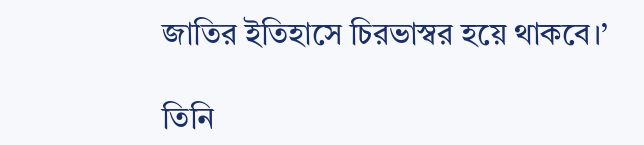জাতির ইতিহাসে চিরভাস্বর হয়ে থাকবে।’

তিনি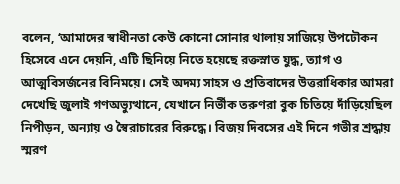বলেন, ‘আমাদের স্বাধীনতা কেউ কোনো সোনার থালায় সাজিয়ে উপঢৌকন হিসেবে এনে দেয়নি, এটি ছিনিয়ে নিতে হয়েছে রক্তস্নাত যুদ্ধ, ত্যাগ ও আত্মবিসর্জনের বিনিময়ে। সেই অদম্য সাহস ও প্রতিবাদের উত্তরাধিকার আমরা দেখেছি জুলাই গণঅভ্যুত্থানে, যেখানে নির্ভীক তরুণরা বুক চিতিয়ে দাঁড়িয়েছিল নিপীড়ন, অন্যায় ও স্বৈরাচারের বিরুদ্ধে। বিজয় দিবসের এই দিনে গভীর শ্রদ্ধায় স্মরণ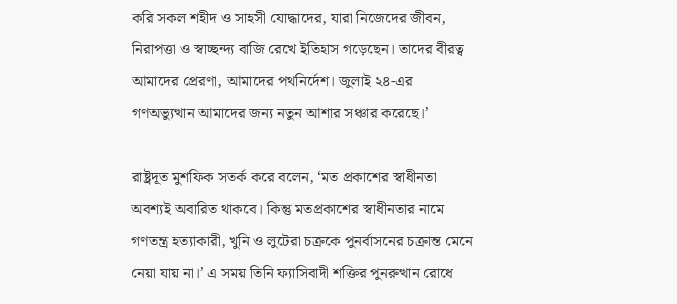করি সকল শহীদ ও সাহসী যোদ্ধাদের, যারা নিজেদের জীবন, নিরাপত্তা ও স্বাচ্ছন্দ্য বাজি রেখে ইতিহাস গড়েছেন। তাদের বীরত্ব আমাদের প্রেরণা, আমাদের পথনির্দেশ। জুলাই ২৪-এর গণঅভ্যুত্থান আমাদের জন্য নতুন আশার সঞ্চার করেছে।’

রাষ্ট্রদূত মুশফিক সতর্ক করে বলেন, ‘মত প্রকাশের স্বাধীনতা অবশ্যই অবারিত থাকবে। কিন্তু মতপ্রকাশের স্বাধীনতার নামে গণতন্ত্র হত্যাকারী, খুনি ও লুটেরা চক্রকে পুনর্বাসনের চক্রান্ত মেনে নেয়া যায় না।’ এ সময় তিনি ফ্যাসিবাদী শক্তির পুনরুত্থান রোধে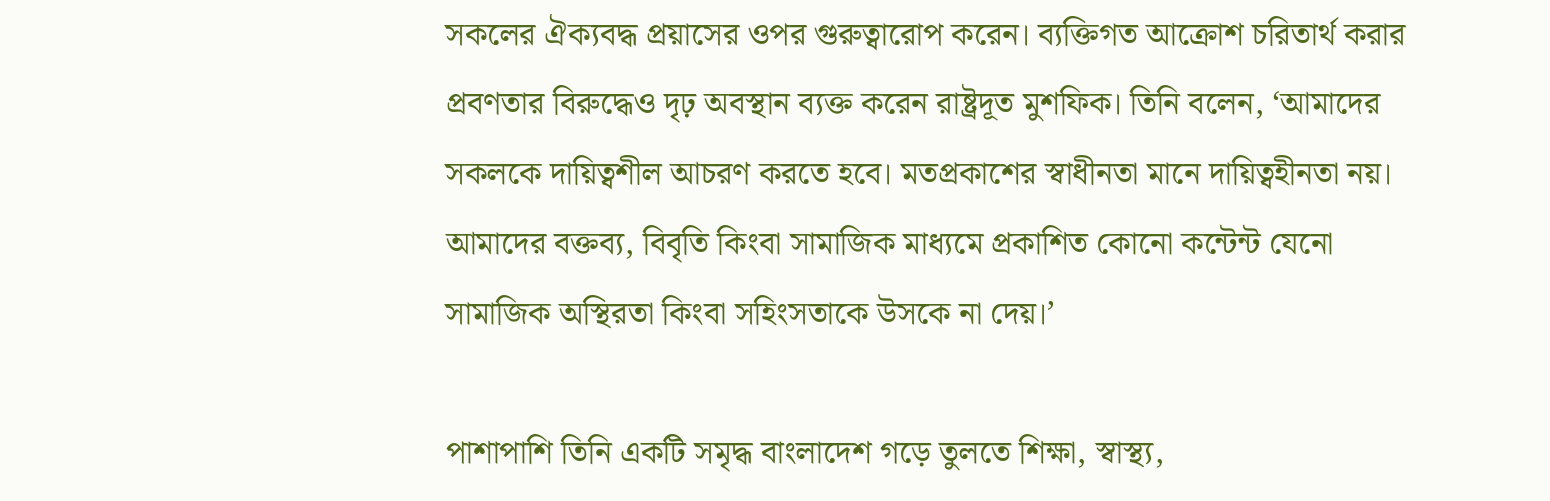সকলের ঐক্যবদ্ধ প্রয়াসের ওপর গুরুত্বারোপ করেন। ব্যক্তিগত আক্রোশ চরিতার্থ করার প্রবণতার বিরুদ্ধেও দৃঢ় অবস্থান ব্যক্ত করেন রাষ্ট্রদূত মুশফিক। তিনি বলেন, ‘আমাদের সকলকে দায়িত্বশীল আচরণ করতে হবে। মতপ্রকাশের স্বাধীনতা মানে দায়িত্বহীনতা নয়। আমাদের বক্তব্য, বিবৃতি কিংবা সামাজিক মাধ্যমে প্রকাশিত কোনো কন্টেন্ট যেনো সামাজিক অস্থিরতা কিংবা সহিংসতাকে উসকে না দেয়।’

পাশাপাশি তিনি একটি সমৃদ্ধ বাংলাদেশ গড়ে তুলতে শিক্ষা, স্বাস্থ্য,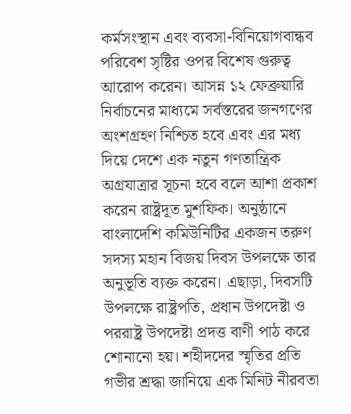কর্মসংস্থান এবং ব্যবসা-বিনিয়োগবান্ধব পরিবেশ সৃষ্টির ওপর বিশেষ গুরুত্ব আরোপ করেন। আসন্ন ১২ ফেব্রুয়ারি নির্বাচনের মাধ্যমে সর্বস্তরের জনগণের অংশগ্রহণ নিশ্চিত হবে এবং এর মধ্য দিয়ে দেশে এক নতুন গণতান্ত্রিক অগ্রযাত্রার সূচনা হবে বলে আশা প্রকাশ করেন রাষ্ট্রদূত মুশফিক। অনুষ্ঠানে বাংলাদেশি কমিউনিটির একজন তরুণ সদস্য মহান বিজয় দিবস উপলক্ষে তার অনুভূতি ব্যক্ত করেন। এছাড়া, দিবসটি উপলক্ষে রাষ্ট্রপতি, প্রধান উপদেষ্টা ও পররাষ্ট্র উপদেষ্টা প্রদত্ত বাণী পাঠ করে শোনানো হয়। শহীদদের স্মৃতির প্রতি গভীর শ্রদ্ধা জানিয়ে এক মিনিট নীরবতা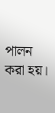পালন করা হয়।